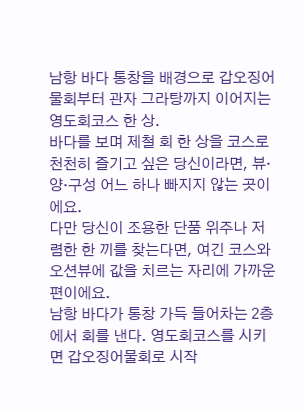남항 바다 통창을 배경으로 갑오징어물회부터 관자 그라탕까지 이어지는 영도회코스 한 상.
바다를 보며 제철 회 한 상을 코스로 천천히 즐기고 싶은 당신이라면, 뷰·양·구성 어느 하나 빠지지 않는 곳이에요.
다만 당신이 조용한 단품 위주나 저렴한 한 끼를 찾는다면, 여긴 코스와 오션뷰에 값을 치르는 자리에 가까운 편이에요.
남항 바다가 통창 가득 들어차는 2층에서 회를 낸다. 영도회코스를 시키면 갑오징어물회로 시작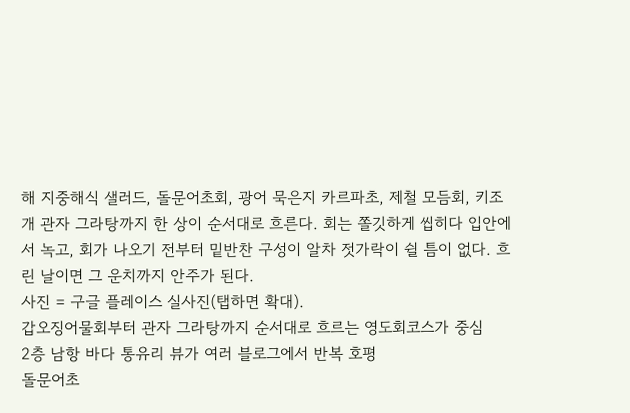해 지중해식 샐러드, 돌문어초회, 광어 묵은지 카르파초, 제철 모듬회, 키조개 관자 그라탕까지 한 상이 순서대로 흐른다. 회는 쫄깃하게 씹히다 입안에서 녹고, 회가 나오기 전부터 밑반찬 구성이 알차 젓가락이 쉴 틈이 없다. 흐린 날이면 그 운치까지 안주가 된다.
사진 = 구글 플레이스 실사진(탭하면 확대).
갑오징어물회부터 관자 그라탕까지 순서대로 흐르는 영도회코스가 중심
2층 남항 바다 통유리 뷰가 여러 블로그에서 반복 호평
돌문어초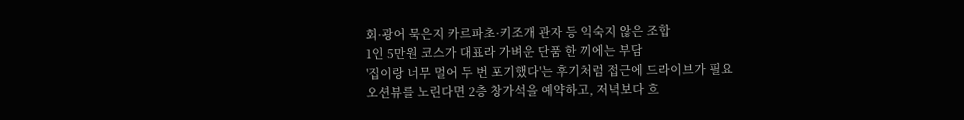회·광어 묵은지 카르파초·키조개 관자 등 익숙지 않은 조합
1인 5만원 코스가 대표라 가벼운 단품 한 끼에는 부담
'집이랑 너무 멀어 두 번 포기했다'는 후기처럼 접근에 드라이브가 필요
오션뷰를 노린다면 2층 창가석을 예약하고, 저녁보다 흐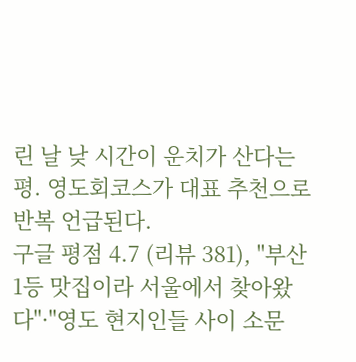린 날 낮 시간이 운치가 산다는 평. 영도회코스가 대표 추천으로 반복 언급된다.
구글 평점 4.7 (리뷰 381), "부산 1등 맛집이라 서울에서 찾아왔다"·"영도 현지인들 사이 소문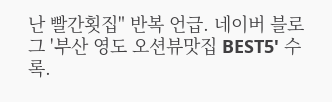난 빨간횟집" 반복 언급. 네이버 블로그 '부산 영도 오션뷰맛집 BEST5' 수록.